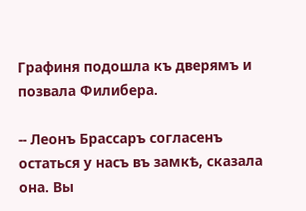Графиня подошла къ дверямъ и позвала Филибера.

-- Леонъ Брассаръ согласенъ остаться у насъ въ замкѣ, сказала она. Вы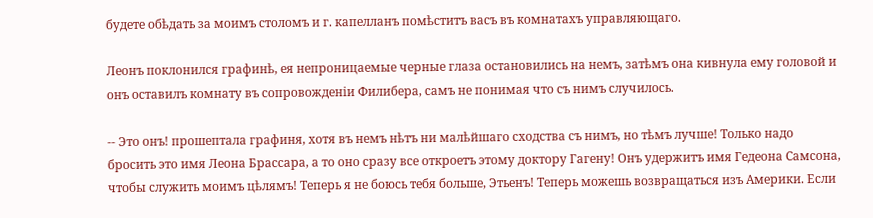будете обѣдать за моимъ столомъ и г. капелланъ помѣститъ васъ въ комнатахъ управляющаго.

Леонъ поклонился графинѣ, ея непроницаемые черные глаза остановились на немъ, затѣмъ она кивнула ему головой и онъ оставилъ комнату въ сопровожденіи Филибера, самъ не понимая что съ нимъ случилось.

-- Это онъ! прошептала графиня, хотя въ немъ нѣтъ ни малѣйшаго сходства съ нимъ, но тѣмъ лучше! Только надо бросить это имя Леона Брассара, а то оно сразу все откроетъ этому доктору Гагену! Онъ удержитъ имя Гедеона Самсона, чтобы служить моимъ цѣлямъ! Теперь я не боюсь тебя больше, Этьенъ! Теперь можешь возвращаться изъ Америки. Если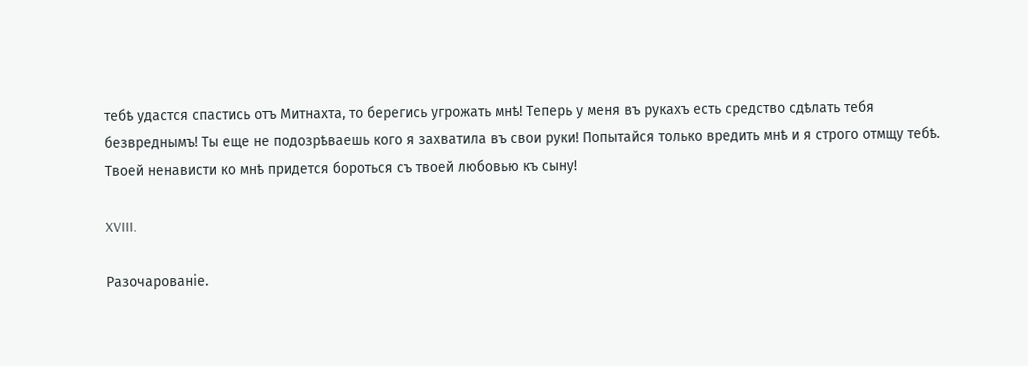тебѣ удастся спастись отъ Митнахта, то берегись угрожать мнѣ! Теперь у меня въ рукахъ есть средство сдѣлать тебя безвреднымъ! Ты еще не подозрѣваешь кого я захватила въ свои руки! Попытайся только вредить мнѣ и я строго отмщу тебѣ. Твоей ненависти ко мнѣ придется бороться съ твоей любовью къ сыну!

XVIII.

Разочарованіе.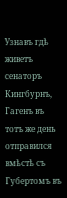Узнавъ гдѣ живетъ сенаторъ Кингбурнъ, Гагенъ въ тотъ же день отправился вмѣстѣ съ Губертомъ въ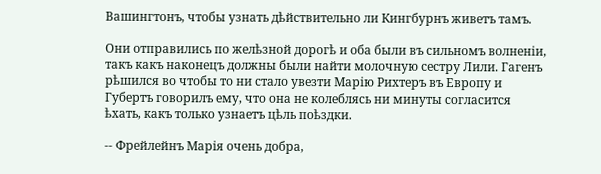Вашингтонъ, чтобы узнать дѣйствительно ли Кингбурнъ живетъ тамъ.

Они отправились по желѣзной дорогѣ и оба были въ сильномъ волненіи, такъ какъ наконецъ должны были найти молочную сестру Лили. Гагенъ рѣшился во чтобы то ни стало увезти Марію Рихтеръ въ Европу и Губертъ говорилъ ему, что она не колеблясь ни минуты согласится ѣхать, какъ только узнаетъ цѣль поѣздки.

-- Фрейлейнъ Марія очень добра,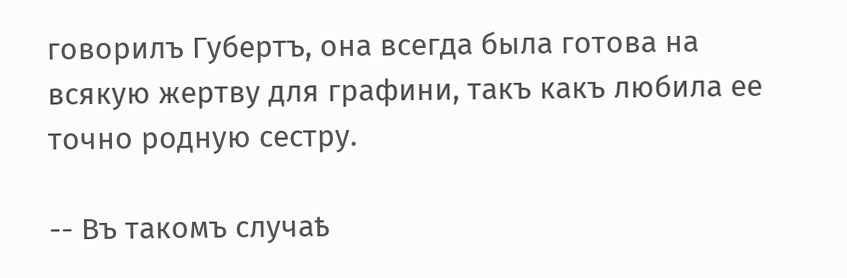говорилъ Губертъ, она всегда была готова на всякую жертву для графини, такъ какъ любила ее точно родную сестру.

-- Въ такомъ случаѣ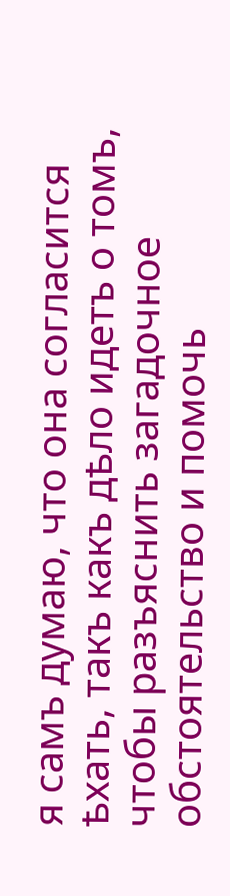я самъ думаю, что она согласится ѣхать, такъ какъ дѣло идетъ о томъ, чтобы разъяснить загадочное обстоятельство и помочь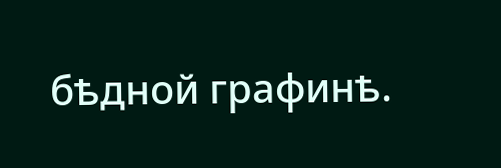бѣдной графинѣ.